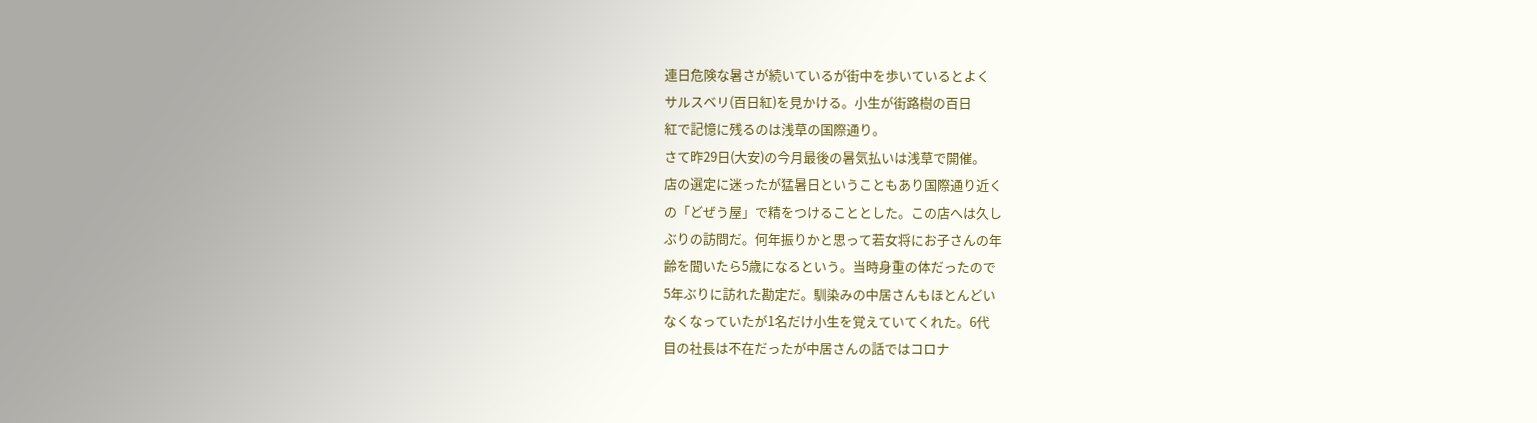連日危険な暑さが続いているが街中を歩いているとよく
サルスベリ(百日紅)を見かける。小生が街路樹の百日
紅で記憶に残るのは浅草の国際通り。
さて昨29日(大安)の今月最後の暑気払いは浅草で開催。
店の選定に迷ったが猛暑日ということもあり国際通り近く
の「どぜう屋」で精をつけることとした。この店へは久し
ぶりの訪問だ。何年振りかと思って若女将にお子さんの年
齢を聞いたら5歳になるという。当時身重の体だったので
5年ぶりに訪れた勘定だ。馴染みの中居さんもほとんどい
なくなっていたが1名だけ小生を覚えていてくれた。6代
目の社長は不在だったが中居さんの話ではコロナ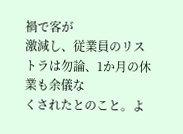禍で客が
激減し、従業員のリストラは勿論、1か月の休業も余儀な
くされたとのこと。よ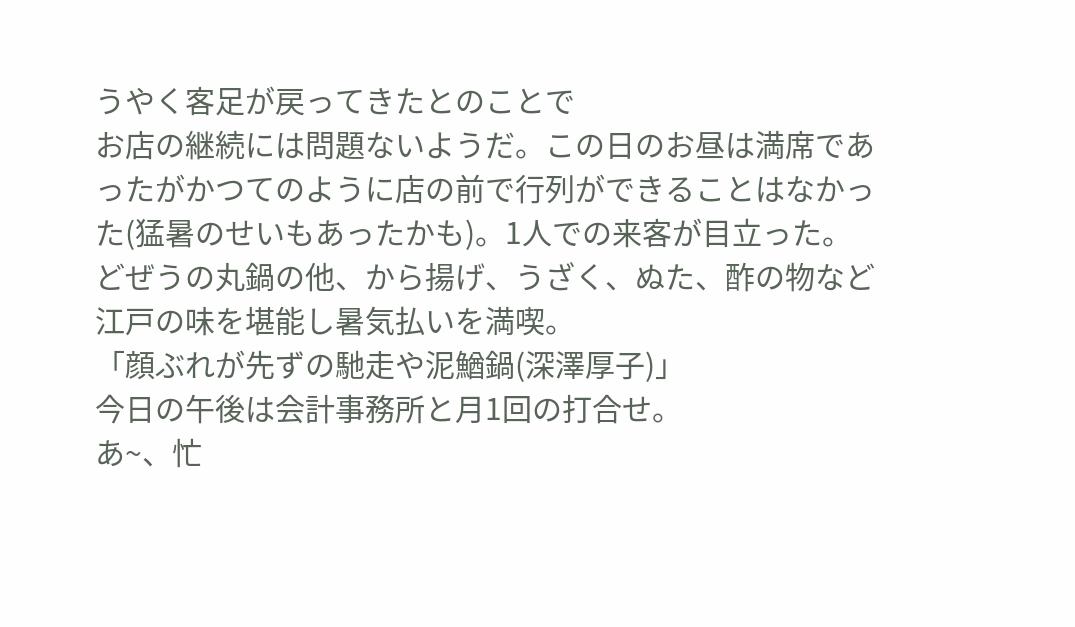うやく客足が戻ってきたとのことで
お店の継続には問題ないようだ。この日のお昼は満席であ
ったがかつてのように店の前で行列ができることはなかっ
た(猛暑のせいもあったかも)。1人での来客が目立った。
どぜうの丸鍋の他、から揚げ、うざく、ぬた、酢の物など
江戸の味を堪能し暑気払いを満喫。
「顔ぶれが先ずの馳走や泥鰌鍋(深澤厚子)」
今日の午後は会計事務所と月1回の打合せ。
あ~、忙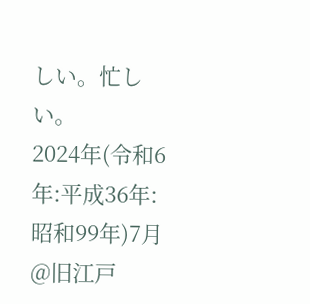しい。忙しい。
2024年(令和6年:平成36年:昭和99年)7月
@旧江戸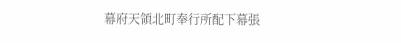幕府天領北町奉行所配下幕張